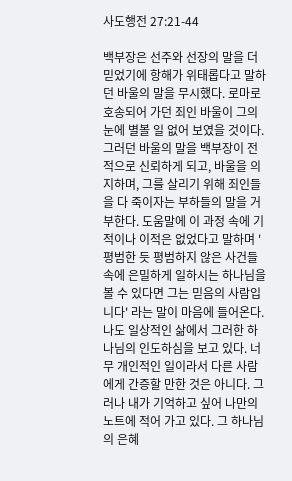사도행전 27:21-44

백부장은 선주와 선장의 말을 더 믿었기에 항해가 위태롭다고 말하던 바울의 말을 무시했다. 로마로 호송되어 가던 죄인 바울이 그의 눈에 별볼 일 없어 보였을 것이다. 그러던 바울의 말을 백부장이 전적으로 신뢰하게 되고, 바울을 의지하며, 그를 살리기 위해 죄인들을 다 죽이자는 부하들의 말을 거부한다. 도움말에 이 과정 속에 기적이나 이적은 없었다고 말하며 '평범한 듯 평범하지 않은 사건들 속에 은밀하게 일하시는 하나님을 볼 수 있다면 그는 믿음의 사람입니다' 라는 말이 마음에 들어온다. 나도 일상적인 삶에서 그러한 하나님의 인도하심을 보고 있다. 너무 개인적인 일이라서 다른 사람에게 간증할 만한 것은 아니다. 그러나 내가 기억하고 싶어 나만의 노트에 적어 가고 있다. 그 하나님의 은혜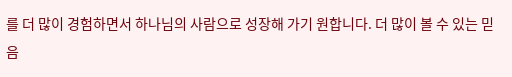를 더 많이 경험하면서 하나님의 사람으로 성장해 가기 원합니다. 더 많이 볼 수 있는 믿음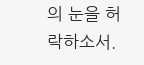의 눈을 허락하소서.